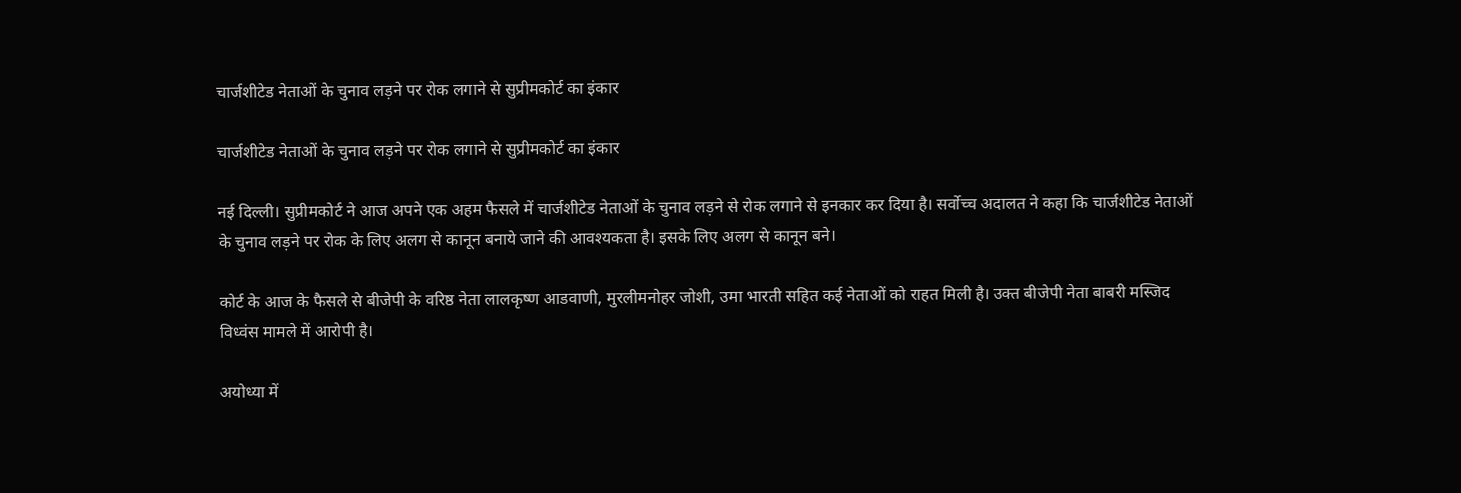चार्जशीटेड नेताओं के चुनाव लड़ने पर रोक लगाने से सुप्रीमकोर्ट का इंकार

चार्जशीटेड नेताओं के चुनाव लड़ने पर रोक लगाने से सुप्रीमकोर्ट का इंकार

नई दिल्ली। सुप्रीमकोर्ट ने आज अपने एक अहम फैसले में चार्जशीटेड नेताओं के चुनाव लड़ने से रोक लगाने से इनकार कर दिया है। सर्वोच्च अदालत ने कहा कि चार्जशीटेड नेताओं के चुनाव लड़ने पर रोक के लिए अलग से कानून बनाये जाने की आवश्यकता है। इसके लिए अलग से कानून बने।

कोर्ट के आज के फैसले से बीजेपी के वरिष्ठ नेता लालकृष्ण आडवाणी, मुरलीमनोहर जोशी, उमा भारती सहित कई नेताओं को राहत मिली है। उक्त बीजेपी नेता बाबरी मस्जिद विध्वंस मामले में आरोपी है।

अयोध्या में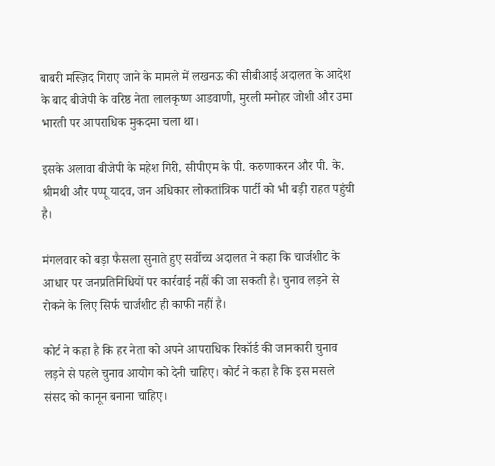बाबरी मस्ज़िद गिराए जाने के मामले में लखनऊ की सीबीआई अदालत के आदेश के बाद बीजेपी के वरिष्ठ नेता लालकृष्ण आडवाणी, मुरली मनोहर जोशी और उमा भारती पर आपराधिक मुकदमा चला था।

इसके अलावा बीजेपी के महेश गिरी, सीपीएम के पी. करुणाकरन और पी. के. श्रीमथी और पप्पू यादव, जन अधिकार लोकतांत्रिक पार्टी को भी बड़ी राहत पहुंची है।

मंगलवार को बड़ा फैसला सुनाते हुए सर्वोच्च अदालत ने कहा कि चार्जशीट के आधार पर जनप्रतिनिधियों पर कार्रवाई नहीं की जा सकती है। चुनाव लड़ने से रोकने के लिए सिर्फ चार्जशीट ही काफी नहीं है।

कोर्ट ने कहा है कि हर नेता को अपने आपराधिक रिकॉर्ड की जानकारी चुनाव लड़ने से पहले चुनाव आयोग को देनी चाहिए। कोर्ट ने कहा है कि इस मसले संसद को कानून बनाना चाहिए।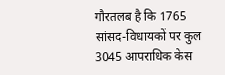गौरतलब है कि 1765 सांसद-विधायकों पर कुल 3045 आपराधिक केस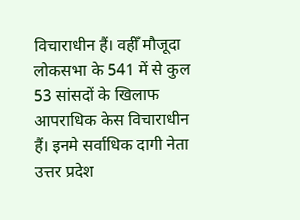विचाराधीन हैं। वहीँ मौजूदा लोकसभा के 541 में से कुल 53 सांसदों के खिलाफ आपराधिक केस विचाराधीन हैं। इनमे सर्वाधिक दागी नेता उत्तर प्रदेश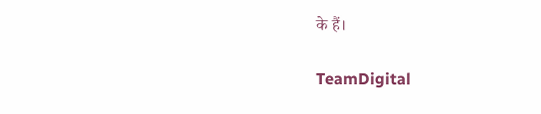के हैं।

TeamDigital